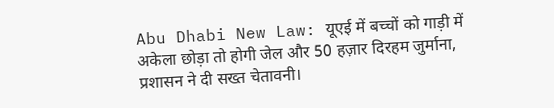Abu Dhabi New Law: यूएई में बच्चों को गाड़ी में अकेला छोड़ा तो होगी जेल और 50 हज़ार दिरहम जुर्माना, प्रशासन ने दी सख्त चेतावनी।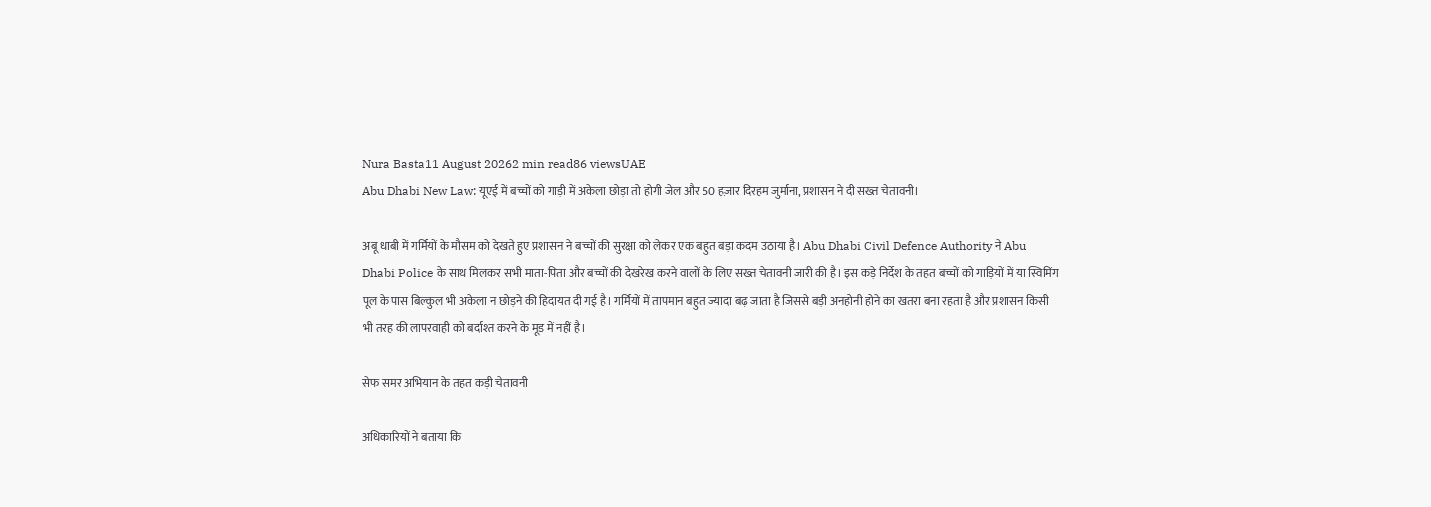Nura Basta11 August 20262 min read86 viewsUAE
Abu Dhabi New Law: यूएई में बच्चों को गाड़ी में अकेला छोड़ा तो होगी जेल और 50 हज़ार दिरहम जुर्माना, प्रशासन ने दी सख्त चेतावनी।

अबू धाबी में गर्मियों के मौसम को देखते हुए प्रशासन ने बच्चों की सुरक्षा को लेकर एक बहुत बड़ा कदम उठाया है। Abu Dhabi Civil Defence Authority ने Abu Dhabi Police के साथ मिलकर सभी माता-पिता और बच्चों की देखरेख करने वालों के लिए सख्त चेतावनी जारी की है। इस कड़े निर्देश के तहत बच्चों को गाड़ियों में या स्विमिंग पूल के पास बिल्कुल भी अकेला न छोड़ने की हिदायत दी गई है। गर्मियों में तापमान बहुत ज्यादा बढ़ जाता है जिससे बड़ी अनहोनी होने का खतरा बना रहता है और प्रशासन किसी भी तरह की लापरवाही को बर्दाश्त करने के मूड में नहीं है।

सेफ समर अभियान के तहत कड़ी चेतावनी

अधिकारियों ने बताया कि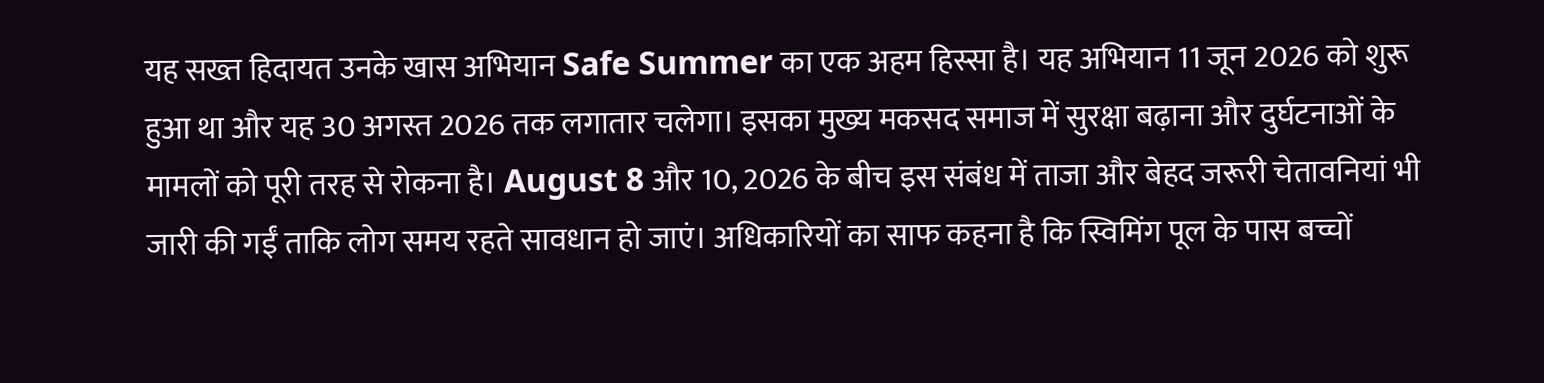यह सख्त हिदायत उनके खास अभियान Safe Summer का एक अहम हिस्सा है। यह अभियान 11 जून 2026 को शुरू हुआ था और यह 30 अगस्त 2026 तक लगातार चलेगा। इसका मुख्य मकसद समाज में सुरक्षा बढ़ाना और दुर्घटनाओं के मामलों को पूरी तरह से रोकना है। August 8 और 10, 2026 के बीच इस संबंध में ताजा और बेहद जरूरी चेतावनियां भी जारी की गईं ताकि लोग समय रहते सावधान हो जाएं। अधिकारियों का साफ कहना है कि स्विमिंग पूल के पास बच्चों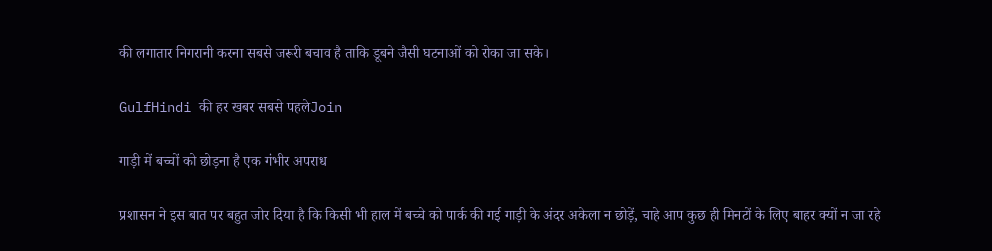की लगातार निगरानी करना सबसे जरूरी बचाव है ताकि डूबने जैसी घटनाओं को रोका जा सके।

GulfHindi की हर खबर सबसे पहलेJoin

गाड़ी में बच्चों को छोड़ना है एक गंभीर अपराध

प्रशासन ने इस बात पर बहुत जोर दिया है कि किसी भी हाल में बच्चे को पार्क की गई गाड़ी के अंदर अकेला न छोड़ें, चाहे आप कुछ ही मिनटों के लिए बाहर क्यों न जा रहे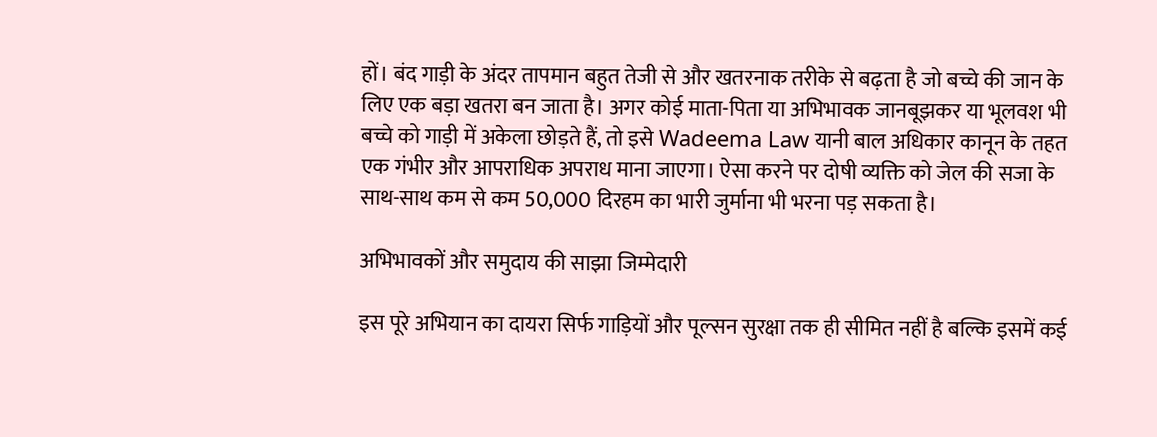हों। बंद गाड़ी के अंदर तापमान बहुत तेजी से और खतरनाक तरीके से बढ़ता है जो बच्चे की जान के लिए एक बड़ा खतरा बन जाता है। अगर कोई माता-पिता या अभिभावक जानबूझकर या भूलवश भी बच्चे को गाड़ी में अकेला छोड़ते हैं, तो इसे Wadeema Law यानी बाल अधिकार कानून के तहत एक गंभीर और आपराधिक अपराध माना जाएगा। ऐसा करने पर दोषी व्यक्ति को जेल की सजा के साथ-साथ कम से कम 50,000 दिरहम का भारी जुर्माना भी भरना पड़ सकता है।

अभिभावकों और समुदाय की साझा जिम्मेदारी

इस पूरे अभियान का दायरा सिर्फ गाड़ियों और पूल्सन सुरक्षा तक ही सीमित नहीं है बल्कि इसमें कई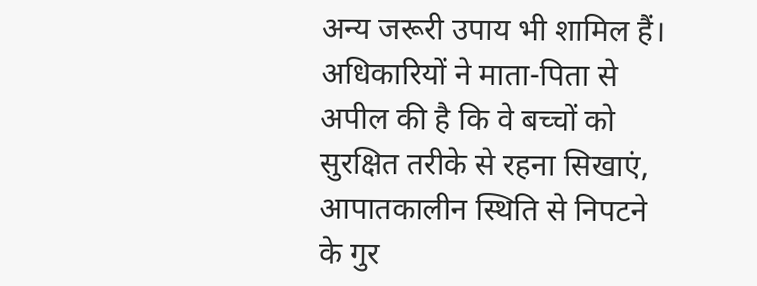अन्य जरूरी उपाय भी शामिल हैं। अधिकारियों ने माता-पिता से अपील की है कि वे बच्चों को सुरक्षित तरीके से रहना सिखाएं, आपातकालीन स्थिति से निपटने के गुर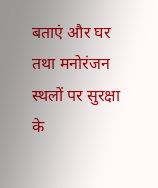बताएं और घर तथा मनोरंजन स्थलों पर सुरक्षा के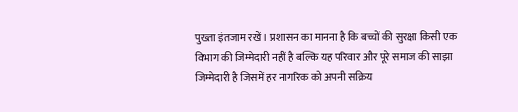पुख्ता इंतजाम रखें। प्रशासन का मानना है कि बच्चों की सुरक्षा किसी एक विभाग की जिम्मेदारी नहीं है बल्कि यह परिवार और पूरे समाज की साझा जिम्मेदारी है जिसमें हर नागरिक को अपनी सक्रिय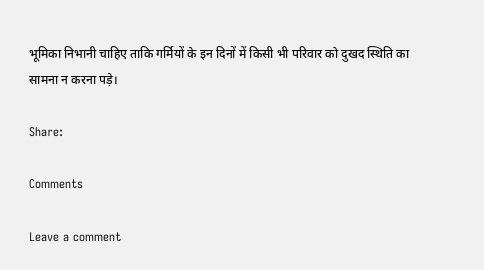भूमिका निभानी चाहिए ताकि गर्मियों के इन दिनों में किसी भी परिवार को दुखद स्थिति का सामना न करना पड़े।

Share:

Comments

Leave a comment